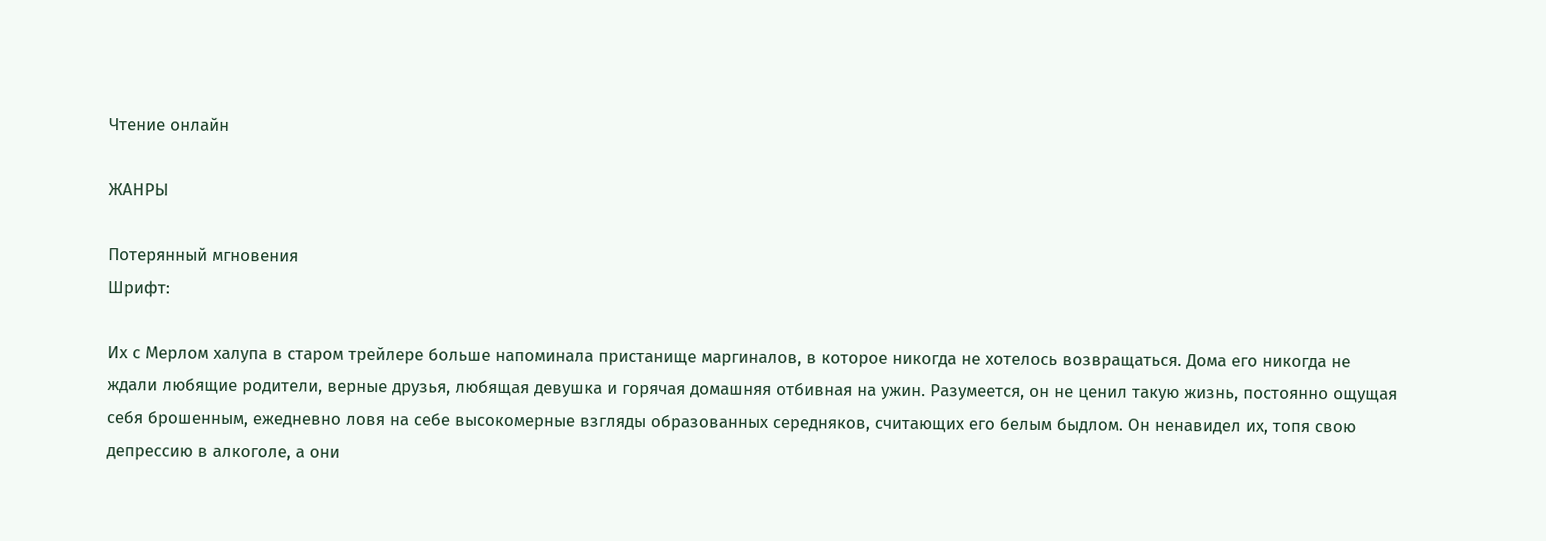Чтение онлайн

ЖАНРЫ

Потерянный мгновения
Шрифт:

Их с Мерлом халупа в старом трейлере больше напоминала пристанище маргиналов, в которое никогда не хотелось возвращаться. Дома его никогда не ждали любящие родители, верные друзья, любящая девушка и горячая домашняя отбивная на ужин. Разумеется, он не ценил такую жизнь, постоянно ощущая себя брошенным, ежедневно ловя на себе высокомерные взгляды образованных середняков, считающих его белым быдлом. Он ненавидел их, топя свою депрессию в алкоголе, а они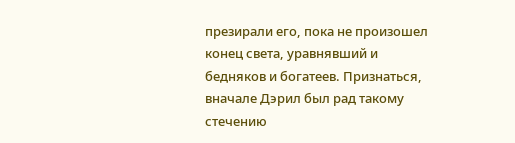презирали его, пока не произошел конец света, уравнявший и бедняков и богатеев. Признаться, вначале Дэрил был рад такому стечению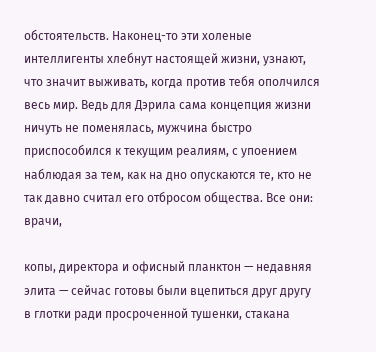обстоятельств. Наконец-то эти холеные интеллигенты хлебнут настоящей жизни, узнают, что значит выживать, когда против тебя ополчился весь мир. Ведь для Дэрила сама концепция жизни ничуть не поменялась, мужчина быстро приспособился к текущим реалиям, с упоением наблюдая за тем, как на дно опускаются те, кто не так давно считал его отбросом общества. Все они: врачи,

копы, директора и офисный планктон — недавняя элита — сейчас готовы были вцепиться друг другу в глотки ради просроченной тушенки, стакана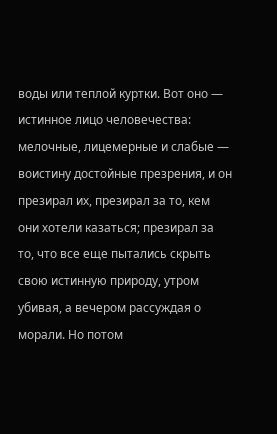воды или теплой куртки. Вот оно — истинное лицо человечества: мелочные, лицемерные и слабые — воистину достойные презрения, и он презирал их, презирал за то, кем они хотели казаться; презирал за то, что все еще пытались скрыть свою истинную природу, утром убивая, а вечером рассуждая о морали. Но потом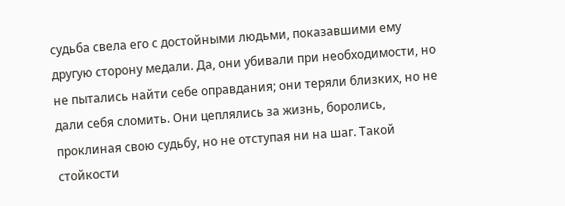судьба свела его с достойными людьми, показавшими ему другую сторону медали. Да, они убивали при необходимости, но не пытались найти себе оправдания; они теряли близких, но не дали себя сломить. Они цеплялись за жизнь, боролись, проклиная свою судьбу, но не отступая ни на шаг. Такой стойкости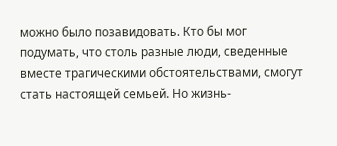можно было позавидовать. Кто бы мог подумать, что столь разные люди, сведенные вместе трагическими обстоятельствами, смогут стать настоящей семьей. Но жизнь-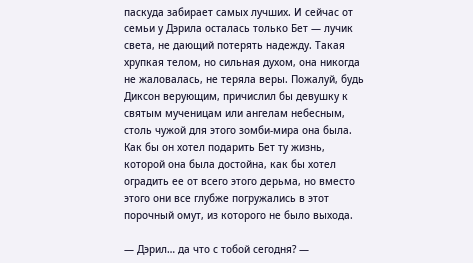паскуда забирает самых лучших. И сейчас от семьи у Дэрила осталась только Бет — лучик света, не дающий потерять надежду. Такая хрупкая телом, но сильная духом, она никогда не жаловалась, не теряла веры. Пожалуй, будь Диксон верующим, причислил бы девушку к святым мученицам или ангелам небесным, столь чужой для этого зомби-мира она была. Как бы он хотел подарить Бет ту жизнь, которой она была достойна, как бы хотел оградить ее от всего этого дерьма, но вместо этого они все глубже погружались в этот порочный омут, из которого не было выхода.

— Дэрил… да что с тобой сегодня? —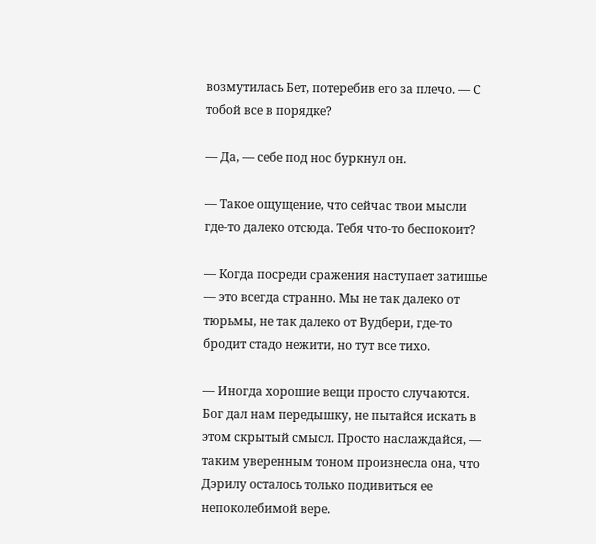возмутилась Бет, потеребив его за плечо. — С тобой все в порядке?

— Да, — себе под нос буркнул он.

— Такое ощущение, что сейчас твои мысли где-то далеко отсюда. Тебя что-то беспокоит?

— Когда посреди сражения наступает затишье — это всегда странно. Мы не так далеко от тюрьмы, не так далеко от Вудбери, где-то бродит стадо нежити, но тут все тихо.

— Иногда хорошие вещи просто случаются. Бог дал нам передышку, не пытайся искать в этом скрытый смысл. Просто наслаждайся, — таким уверенным тоном произнесла она, что Дэрилу осталось только подивиться ее непоколебимой вере.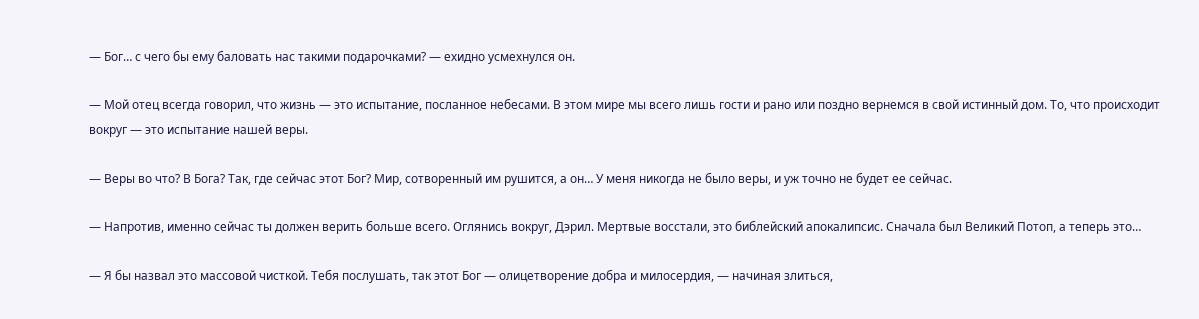— Бог… с чего бы ему баловать нас такими подарочками? — ехидно усмехнулся он.

— Мой отец всегда говорил, что жизнь — это испытание, посланное небесами. В этом мире мы всего лишь гости и рано или поздно вернемся в свой истинный дом. То, что происходит вокруг — это испытание нашей веры.

— Веры во что? В Бога? Так, где сейчас этот Бог? Мир, сотворенный им рушится, а он… У меня никогда не было веры, и уж точно не будет ее сейчас.

— Напротив, именно сейчас ты должен верить больше всего. Оглянись вокруг, Дэрил. Мертвые восстали, это библейский апокалипсис. Сначала был Великий Потоп, а теперь это…

— Я бы назвал это массовой чисткой. Тебя послушать, так этот Бог — олицетворение добра и милосердия, — начиная злиться,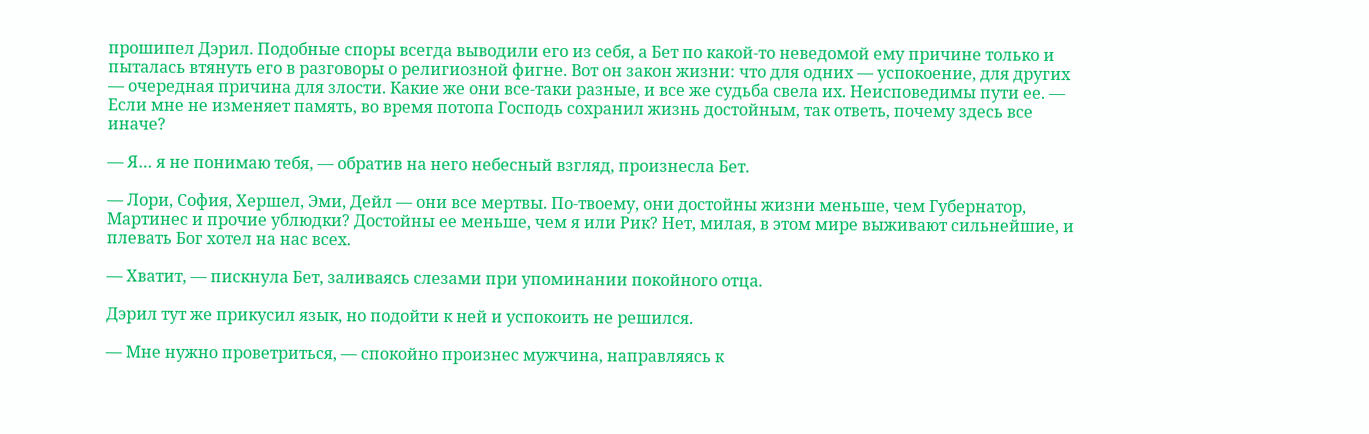прошипел Дэрил. Подобные споры всегда выводили его из себя, а Бет по какой-то неведомой ему причине только и пыталась втянуть его в разговоры о религиозной фигне. Вот он закон жизни: что для одних — успокоение, для других — очередная причина для злости. Какие же они все-таки разные, и все же судьба свела их. Неисповедимы пути ее. — Если мне не изменяет память, во время потопа Господь сохранил жизнь достойным, так ответь, почему здесь все иначе?

— Я… я не понимаю тебя, — обратив на него небесный взгляд, произнесла Бет.

— Лори, София, Хершел, Эми, Дейл — они все мертвы. По-твоему, они достойны жизни меньше, чем Губернатор, Мартинес и прочие ублюдки? Достойны ее меньше, чем я или Рик? Нет, милая, в этом мире выживают сильнейшие, и плевать Бог хотел на нас всех.

— Хватит, — пискнула Бет, заливаясь слезами при упоминании покойного отца.

Дэрил тут же прикусил язык, но подойти к ней и успокоить не решился.

— Мне нужно проветриться, — спокойно произнес мужчина, направляясь к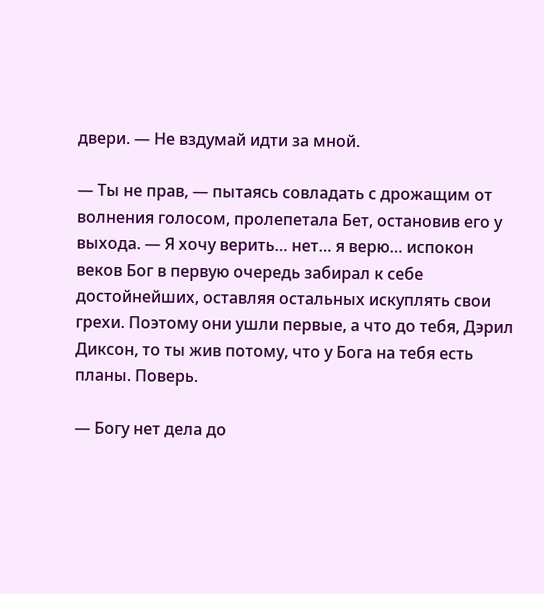двери. — Не вздумай идти за мной.

— Ты не прав, — пытаясь совладать с дрожащим от волнения голосом, пролепетала Бет, остановив его у выхода. — Я хочу верить… нет… я верю… испокон веков Бог в первую очередь забирал к себе достойнейших, оставляя остальных искуплять свои грехи. Поэтому они ушли первые, а что до тебя, Дэрил Диксон, то ты жив потому, что у Бога на тебя есть планы. Поверь.

— Богу нет дела до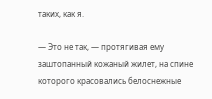таких, как я.

— Это не так, — протягивая ему заштопанный кожаный жилет, на спине которого красовались белоснежные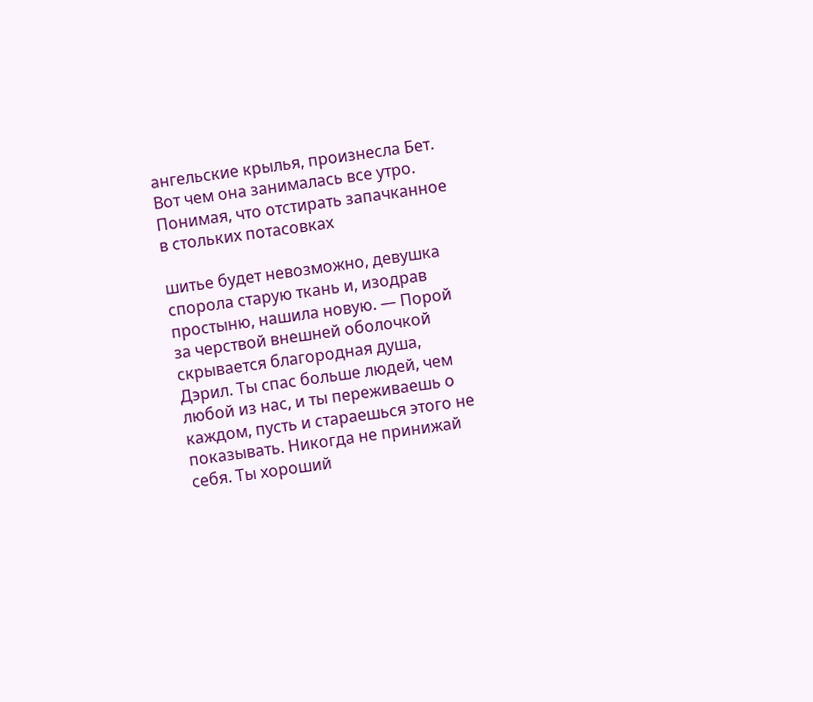ангельские крылья, произнесла Бет. Вот чем она занималась все утро. Понимая, что отстирать запачканное в стольких потасовках

шитье будет невозможно, девушка спорола старую ткань и, изодрав простыню, нашила новую. — Порой за черствой внешней оболочкой скрывается благородная душа, Дэрил. Ты спас больше людей, чем любой из нас, и ты переживаешь о каждом, пусть и стараешься этого не показывать. Никогда не принижай себя. Ты хороший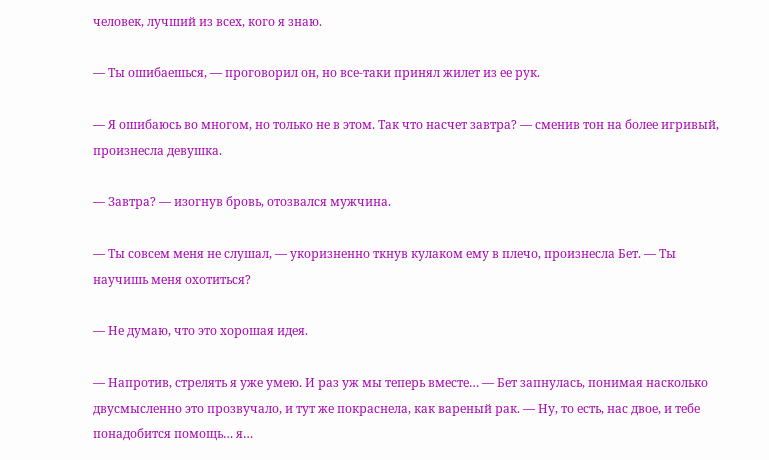человек, лучший из всех, кого я знаю.

— Ты ошибаешься, — проговорил он, но все-таки принял жилет из ее рук.

— Я ошибаюсь во многом, но только не в этом. Так что насчет завтра? — сменив тон на более игривый, произнесла девушка.

— Завтра? — изогнув бровь, отозвался мужчина.

— Ты совсем меня не слушал, — укоризненно ткнув кулаком ему в плечо, произнесла Бет. — Ты научишь меня охотиться?

— Не думаю, что это хорошая идея.

— Напротив, стрелять я уже умею. И раз уж мы теперь вместе… — Бет запнулась, понимая насколько двусмысленно это прозвучало, и тут же покраснела, как вареный рак. — Ну, то есть, нас двое, и тебе понадобится помощь… я…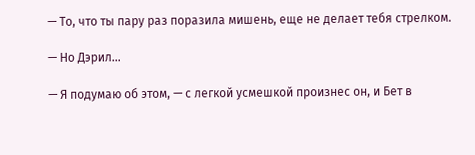— То, что ты пару раз поразила мишень, еще не делает тебя стрелком.

— Но Дэрил…

— Я подумаю об этом, — с легкой усмешкой произнес он, и Бет в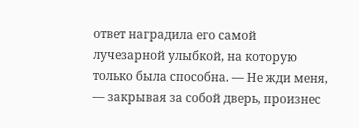ответ наградила его самой лучезарной улыбкой, на которую только была способна. — Не жди меня, — закрывая за собой дверь, произнес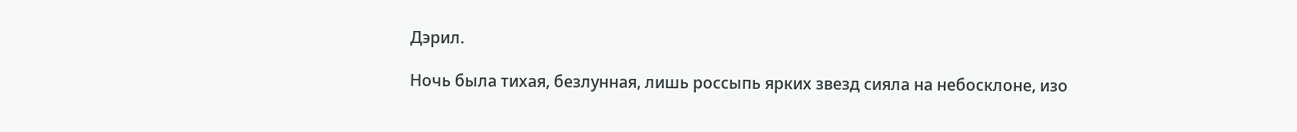Дэрил.

Ночь была тихая, безлунная, лишь россыпь ярких звезд сияла на небосклоне, изо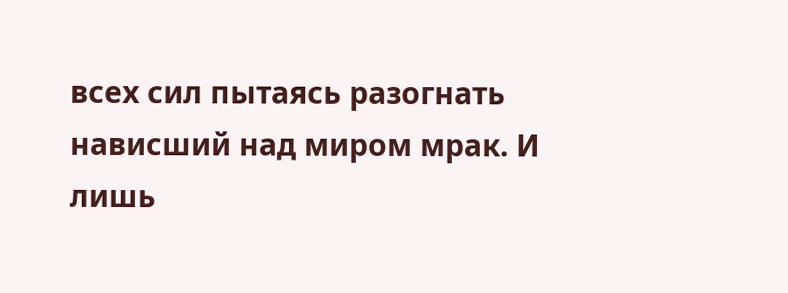всех сил пытаясь разогнать нависший над миром мрак. И лишь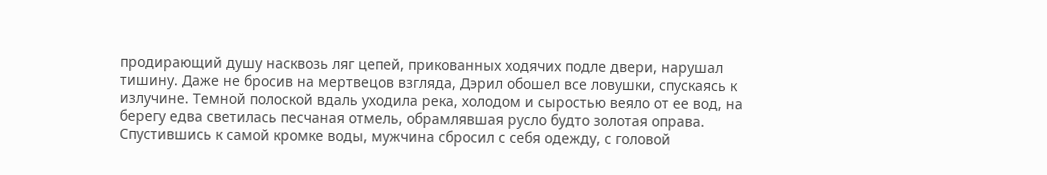продирающий душу насквозь ляг цепей, прикованных ходячих подле двери, нарушал тишину. Даже не бросив на мертвецов взгляда, Дэрил обошел все ловушки, спускаясь к излучине. Темной полоской вдаль уходила река, холодом и сыростью веяло от ее вод, на берегу едва светилась песчаная отмель, обрамлявшая русло будто золотая оправа. Спустившись к самой кромке воды, мужчина сбросил с себя одежду, с головой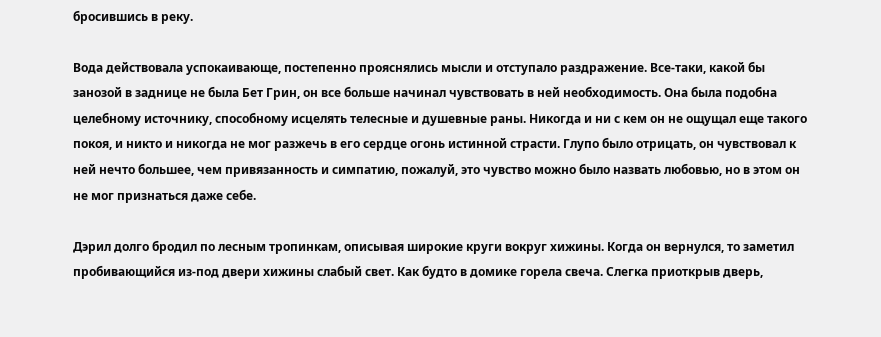бросившись в реку.

Вода действовала успокаивающе, постепенно прояснялись мысли и отступало раздражение. Все-таки, какой бы занозой в заднице не была Бет Грин, он все больше начинал чувствовать в ней необходимость. Она была подобна целебному источнику, способному исцелять телесные и душевные раны. Никогда и ни с кем он не ощущал еще такого покоя, и никто и никогда не мог разжечь в его сердце огонь истинной страсти. Глупо было отрицать, он чувствовал к ней нечто большее, чем привязанность и симпатию, пожалуй, это чувство можно было назвать любовью, но в этом он не мог признаться даже себе.

Дэрил долго бродил по лесным тропинкам, описывая широкие круги вокруг хижины. Когда он вернулся, то заметил пробивающийся из-под двери хижины слабый свет. Как будто в домике горела свеча. Слегка приоткрыв дверь,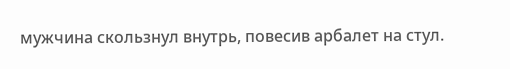мужчина скользнул внутрь, повесив арбалет на стул.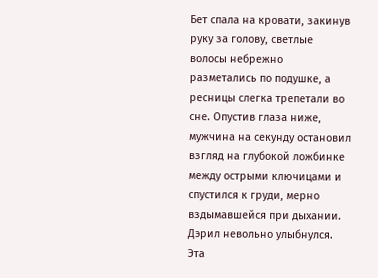Бет спала на кровати, закинув руку за голову, светлые волосы небрежно разметались по подушке, а ресницы слегка трепетали во сне. Опустив глаза ниже, мужчина на секунду остановил взгляд на глубокой ложбинке между острыми ключицами и спустился к груди, мерно вздымавшейся при дыхании. Дэрил невольно улыбнулся. Эта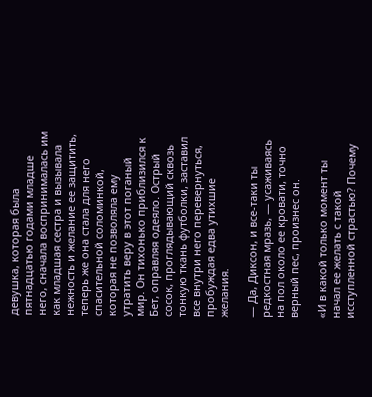девушка, которая была пятнадцатью годами младше него, сначала воспринималась им как младшая сестра и вызывала нежность и желание ее защитить, теперь же она стала для него спасительной соломинкой, которая не позволяла ему утратить веру в этот поганый мир. Он тихонько приблизился к Бет, оправляя одеяло. Острый сосок, проглядывающий сквозь тонкую ткань футболки, заставил все внутри него перевернуться, пробуждая едва утихшие желания.

— Да, Диксон, и все-таки ты редкостная мразь, — усаживаясь на пол около ее кровати, точно верный пес, произнес он.

«И в какой только момент ты начал ее желать с такой исступленной страстью? Почему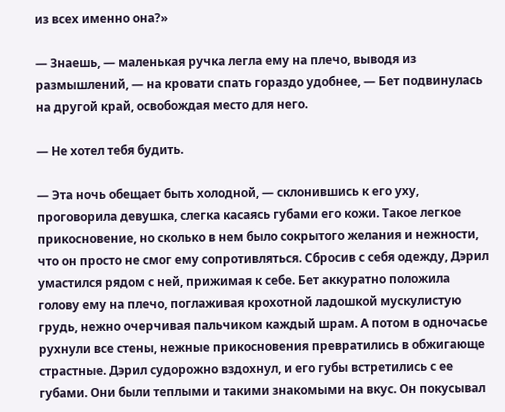из всех именно она?»

— Знаешь, — маленькая ручка легла ему на плечо, выводя из размышлений, — на кровати спать гораздо удобнее, — Бет подвинулась на другой край, освобождая место для него.

— Не хотел тебя будить.

— Эта ночь обещает быть холодной, — склонившись к его уху, проговорила девушка, слегка касаясь губами его кожи. Такое легкое прикосновение, но сколько в нем было сокрытого желания и нежности, что он просто не смог ему сопротивляться. Сбросив с себя одежду, Дэрил умастился рядом с ней, прижимая к себе. Бет аккуратно положила голову ему на плечо, поглаживая крохотной ладошкой мускулистую грудь, нежно очерчивая пальчиком каждый шрам. А потом в одночасье рухнули все стены, нежные прикосновения превратились в обжигающе страстные. Дэрил судорожно вздохнул, и его губы встретились с ее губами. Они были теплыми и такими знакомыми на вкус. Он покусывал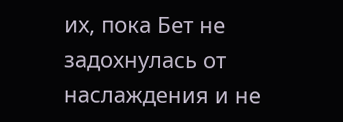их, пока Бет не задохнулась от наслаждения и не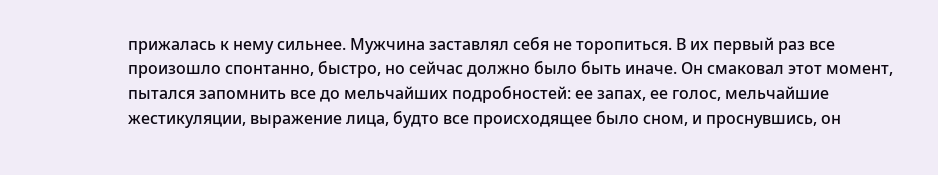прижалась к нему сильнее. Мужчина заставлял себя не торопиться. В их первый раз все произошло спонтанно, быстро, но сейчас должно было быть иначе. Он смаковал этот момент, пытался запомнить все до мельчайших подробностей: ее запах, ее голос, мельчайшие жестикуляции, выражение лица, будто все происходящее было сном, и проснувшись, он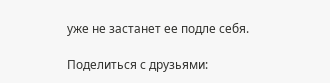уже не застанет ее подле себя.

Поделиться с друзьями: